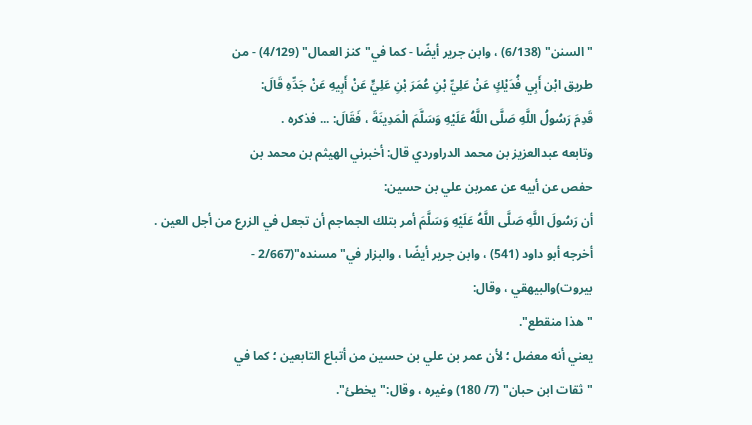"السنن" (6/138) ، وابن جرير أيضًا - كما في"كنز العمال" (4/129) - من
طريق ابْن أَبِي فُدَيْكٍ عَنْ عَلِيِّ بْنِ عُمَرَ بْنِ عَلِيٍّ عَنْ أَبِيهِ عَنْ جَدِّهِ قَالَ:
قَدِمَ رَسُولُ اللَّهِ صَلَّى اللَّهُ عَلَيْهِ وَسَلَّمَ الْمَدِينَةَ ، فَقَالَ: ... فذكره .
وتابعه عبدالعزيز بن محمد الدراوردي قال: أخبرني الهيثم بن محمد بن
حفص عن أبيه عن عمربن علي بن حسين:
أن رَسُولَ اللَّهِ صَلَّى اللَّهُ عَلَيْهِ وَسَلَّمَ أمر بتلك الجماجم أن تجعل في الزرع من أجل العين .
أخرجه أبو داود (541) ، وابن جرير أيضًا ، والبزار في"مسنده"(2/667 -
بيروت)والبيهقي ، وقال:
"هذا منقطع".
يعني أنه معضل ؛ لأن عمر بن علي بن حسين من أتباع التابعين ؛ كما في
"ثقات ابن حبان" (7/ 180) وغيره ، وقال:"يخطئ".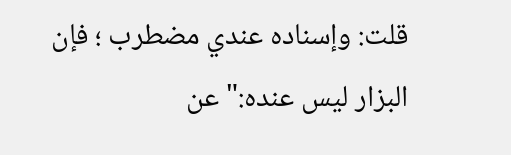قلت: وإسناده عندي مضطرب ؛ فإن البزار ليس عنده:"عن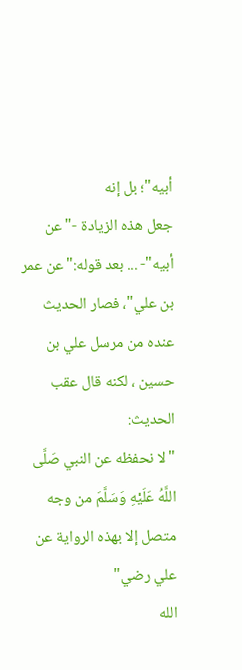أبيه"؛ بل إنه
جعل هذه الزيادة -"عن أبيه"- ... بعد قوله:"عن عمر بن علي"، فصار الحديث
عنده من مرسل علي بن حسين ، لكنه قال عقب الحديث:
"لا نحفظه عن النبي صَلَّى اللَّهُ عَلَيْهِ وَسَلَّمَ من وجه متصل إلا بهذه الرواية عن علي رضي"
الله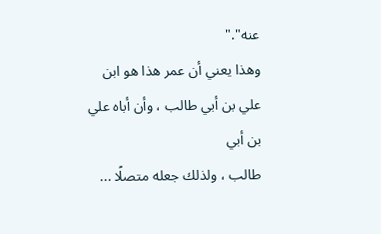عنه"."
وهذا يعني أن عمر هذا هو ابن علي بن أبي طالب ، وأن أباه علي بن أبي
طالب ، ولذلك جعله متصلًا ...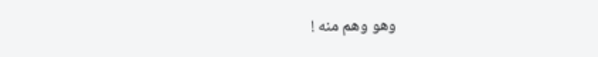وهو وهم منه !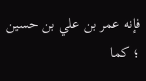فإنه عمر بن علي بن حسين ؛ كما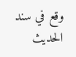وقع في سند الحديث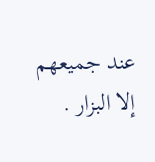عند جميعهم إلا البزار .